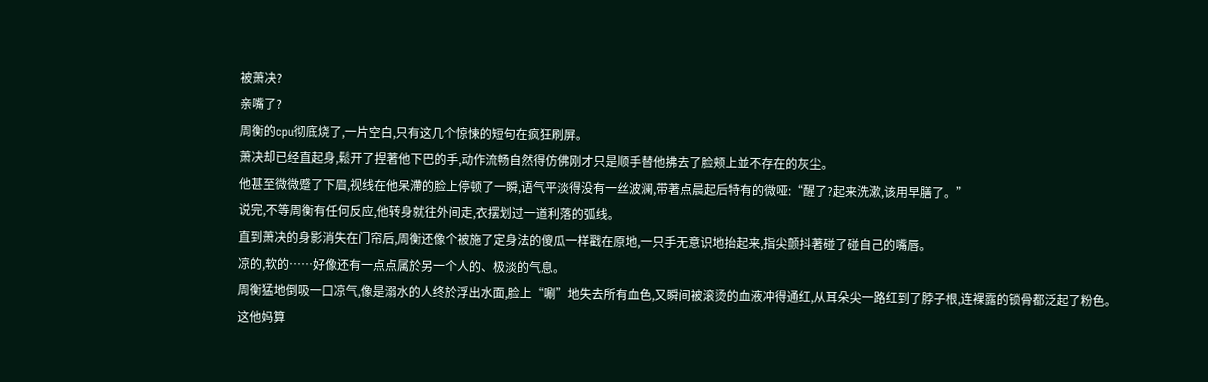被萧决?
亲嘴了?
周衡的cpu彻底烧了,一片空白,只有这几个惊悚的短句在疯狂刷屏。
萧决却已经直起身,鬆开了捏著他下巴的手,动作流畅自然得仿佛刚才只是顺手替他拂去了脸颊上並不存在的灰尘。
他甚至微微蹙了下眉,视线在他呆滯的脸上停顿了一瞬,语气平淡得没有一丝波澜,带著点晨起后特有的微哑:“醒了?起来洗漱,该用早膳了。”
说完,不等周衡有任何反应,他转身就往外间走,衣摆划过一道利落的弧线。
直到萧决的身影消失在门帘后,周衡还像个被施了定身法的傻瓜一样戳在原地,一只手无意识地抬起来,指尖颤抖著碰了碰自己的嘴唇。
凉的,软的……好像还有一点点属於另一个人的、极淡的气息。
周衡猛地倒吸一口凉气,像是溺水的人终於浮出水面,脸上“唰”地失去所有血色,又瞬间被滚烫的血液冲得通红,从耳朵尖一路红到了脖子根,连裸露的锁骨都泛起了粉色。
这他妈算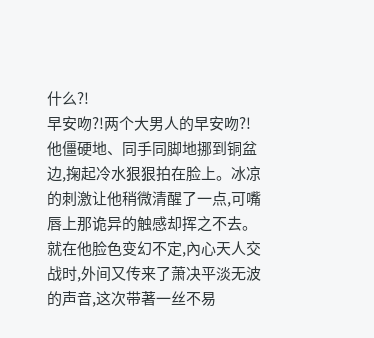什么?!
早安吻?!两个大男人的早安吻?!
他僵硬地、同手同脚地挪到铜盆边,掬起冷水狠狠拍在脸上。冰凉的刺激让他稍微清醒了一点,可嘴唇上那诡异的触感却挥之不去。
就在他脸色变幻不定,內心天人交战时,外间又传来了萧决平淡无波的声音,这次带著一丝不易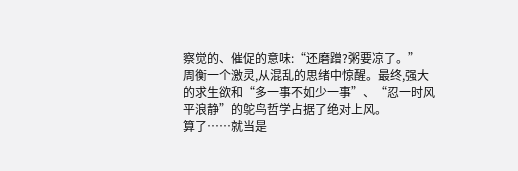察觉的、催促的意味:“还磨蹭?粥要凉了。”
周衡一个激灵,从混乱的思绪中惊醒。最终,强大的求生欲和“多一事不如少一事”、“忍一时风平浪静”的鸵鸟哲学占据了绝对上风。
算了……就当是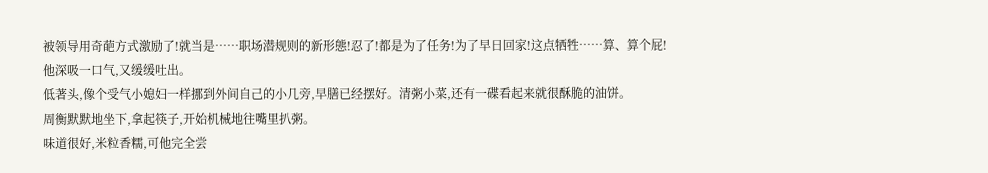被领导用奇葩方式激励了!就当是……职场潜规则的新形態!忍了!都是为了任务!为了早日回家!这点牺牲……算、算个屁!
他深吸一口气,又缓缓吐出。
低著头,像个受气小媳妇一样挪到外间自己的小几旁,早膳已经摆好。清粥小菜,还有一碟看起来就很酥脆的油饼。
周衡默默地坐下,拿起筷子,开始机械地往嘴里扒粥。
味道很好,米粒香糯,可他完全尝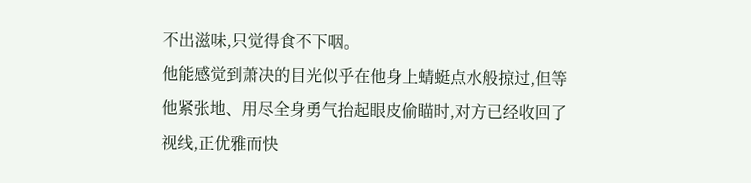不出滋味,只觉得食不下咽。
他能感觉到萧决的目光似乎在他身上蜻蜓点水般掠过,但等他紧张地、用尽全身勇气抬起眼皮偷瞄时,对方已经收回了视线,正优雅而快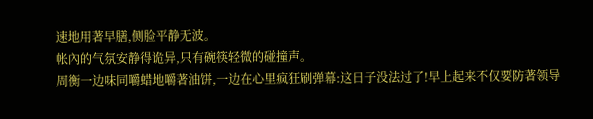速地用著早膳,侧脸平静无波。
帐內的气氛安静得诡异,只有碗筷轻微的碰撞声。
周衡一边味同嚼蜡地嚼著油饼,一边在心里疯狂刷弹幕:这日子没法过了!早上起来不仅要防著领导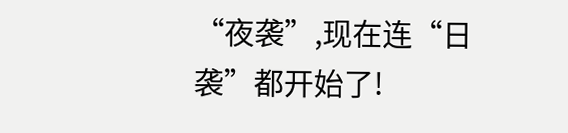“夜袭”,现在连“日袭”都开始了!